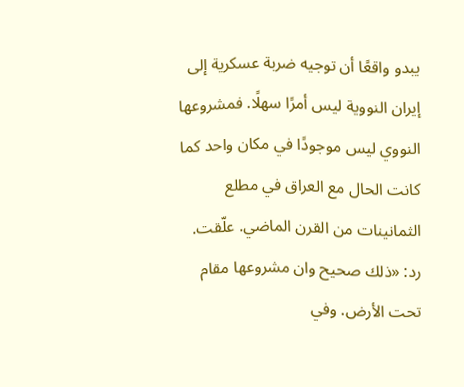يبدو واقعًا أن توجيه ضربة عسكرية إلى إيران النووية ليس أمرًا سهلًا. فمشروعها النووي ليس موجودًا في مكان واحد كما كانت الحال مع العراق في مطلع الثمانينات من القرن الماضي. علّقت. رد: «ذلك صحيح وان مشروعها مقام تحت الأرض. وفي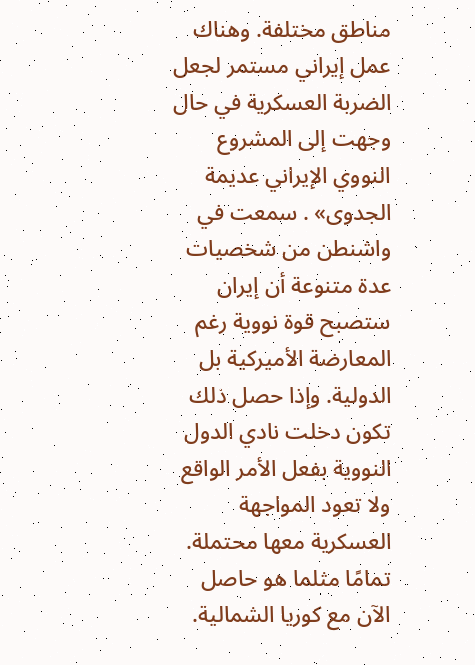مناطق مختلفة. وهناك عمل إيراني مستمر لجعل الضربة العسكرية في حال وجهت إلى المشروع النووي الإيراني عديمة الجدوى» . سمعت في واشنطن من شخصيات عدة متنوعة أن إيران ستصبح قوة نووية رغم المعارضة الأميركية بل الدولية. وإذا حصل ذلك تكون دخلت نادي الدول النووية بفعل الأمر الواقع ولا تعود المواجهة العسكرية معها محتملة. تمامًا مثلما هو حاصل الآن مع كوريا الشمالية.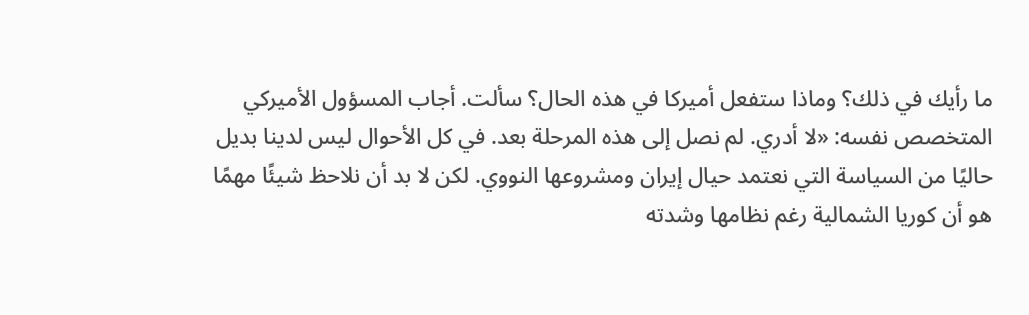ما رأيك في ذلك؟ وماذا ستفعل أميركا في هذه الحال؟ سألت. أجاب المسؤول الأميركي المتخصص نفسه: «لا أدري. لم نصل إلى هذه المرحلة بعد. في كل الأحوال ليس لدينا بديل حاليًا من السياسة التي نعتمد حيال إيران ومشروعها النووي. لكن لا بد أن نلاحظ شيئًا مهمًا هو أن كوريا الشمالية رغم نظامها وشدته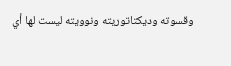وقسوته وديكتاتوريته ونوويته ليست لها أي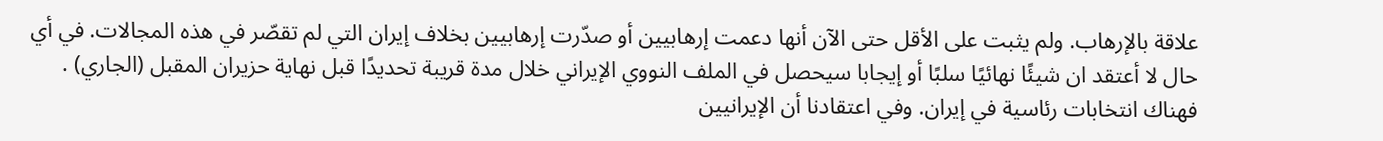علاقة بالإرهاب. ولم يثبت على الأقل حتى الآن أنها دعمت إرهابيين أو صدّرت إرهابيين بخلاف إيران التي لم تقصّر في هذه المجالات. في أي حال لا أعتقد ان شيئًا نهائيًا سلبًا أو إيجابا سيحصل في الملف النووي الإيراني خلال مدة قريبة تحديدًا قبل نهاية حزيران المقبل (الجاري) . فهناك انتخابات رئاسية في إيران. وفي اعتقادنا أن الإيرانيين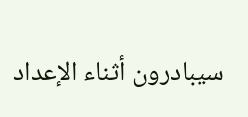سيبادرون أثناء الإعداد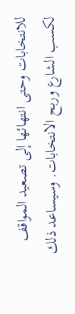للانتخابات وحتى انتهائها إلى تصعيد المواقف لكسب الشارع وربح الانتخابات. وسيساعد ذلك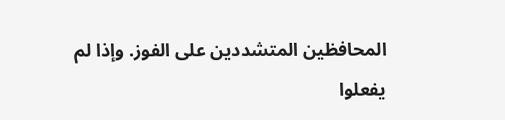المحافظين المتشددين على الفوز. وإذا لم يفعلوا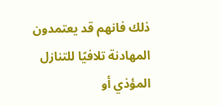ذلك فانهم قد يعتمدون المهادنة تلافيًا للتنازل المؤذي أو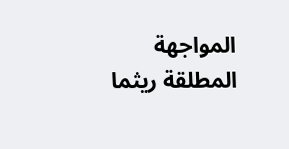المواجهة المطلقة ريثما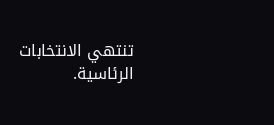تنتهي الانتخابات الرئاسية.